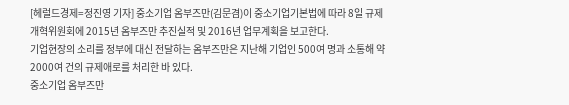[헤럴드경제=정진영 기자] 중소기업 옴부즈만(김문겸)이 중소기업기본법에 따라 8일 규제개혁위원회에 2015년 옴부즈만 추진실적 및 2016년 업무계획을 보고한다.
기업현장의 소리를 정부에 대신 전달하는 옴부즈만은 지난해 기업인 500여 명과 소통해 약 2000여 건의 규제애로를 처리한 바 있다.
중소기업 옴부즈만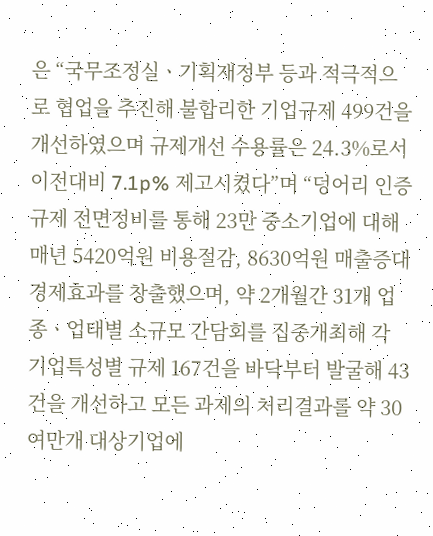은 “국무조정실ㆍ기획재정부 등과 적극적으로 협업을 추진해 불합리한 기업규제 499건을 개선하였으며 규제개선 수용률은 24.3%로서 이전대비 7.1p% 제고시켰다”며 “덩어리 인증규제 전면정비를 통해 23만 중소기업에 대해 매년 5420억원 비용절감, 8630억원 매출증대 경제효과를 창출했으며, 약 2개월간 31개 업종ㆍ업태별 소규모 간담회를 집중개최해 각 기업특성별 규제 167건을 바닥부터 발굴해 43건을 개선하고 모든 과제의 처리결과를 약 30여만개 대상기업에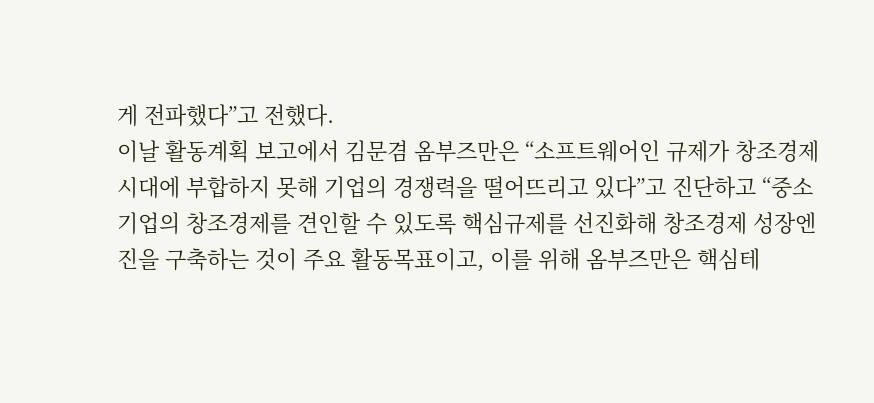게 전파했다”고 전했다.
이날 활동계획 보고에서 김문겸 옴부즈만은 “소프트웨어인 규제가 창조경제시대에 부합하지 못해 기업의 경쟁력을 떨어뜨리고 있다”고 진단하고 “중소기업의 창조경제를 견인할 수 있도록 핵심규제를 선진화해 창조경제 성장엔진을 구축하는 것이 주요 활동목표이고, 이를 위해 옴부즈만은 핵심테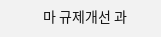마 규제개선 과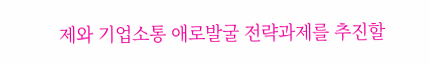제와 기업소통 애로발굴 전략과제를 추진할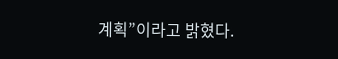계획”이라고 밝혔다.